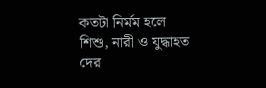কতটা নির্মম হলে শিশু, নারী ও যুদ্ধাহত দের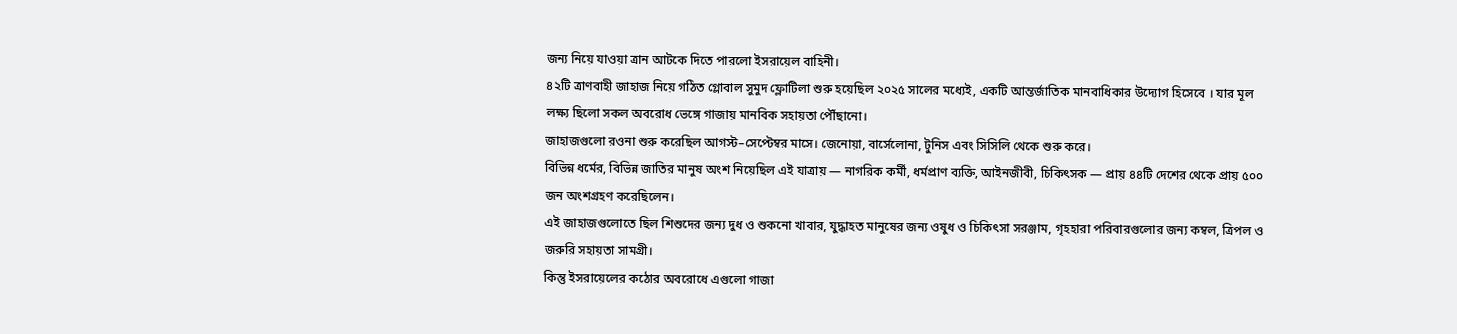জন্য নিয়ে যাওয়া ত্রান আটকে দিতে পারলো ইসরায়েল বাহিনী।
৪২টি ত্রাণবাহী জাহাজ নিয়ে গঠিত গ্লোবাল সুমুদ ফ্লোটিলা শুরু হয়েছিল ২০২৫ সালের মধ্যেই, একটি আন্তর্জাতিক মানবাধিকার উদ্যোগ হিসেবে । যার মূল লক্ষ্য ছিলো সকল অবরোধ ভেঙ্গে গাজায় মানবিক সহায়তা পৌঁছানো।
জাহাজগুলো রওনা শুরু করেছিল আগস্ট–সেপ্টেম্বর মাসে। জেনোয়া, বার্সেলোনা, টুনিস এবং সিসিলি থেকে শুরু করে।
বিভিন্ন ধর্মের, বিভিন্ন জাতির মানুষ অংশ নিয়েছিল এই যাত্রায় — নাগরিক কর্মী, ধর্মপ্রাণ ব্যক্তি, আইনজীবী, চিকিৎসক — প্রায় ৪৪টি দেশের থেকে প্রায় ৫০০ জন অংশগ্রহণ করেছিলেন।
এই জাহাজগুলোতে ছিল শিশুদের জন্য দুধ ও শুকনো খাবার, যুদ্ধাহত মানুষের জন্য ওষুধ ও চিকিৎসা সরঞ্জাম, গৃহহারা পরিবারগুলোর জন্য কম্বল, ত্রিপল ও জরুরি সহায়তা সামগ্রী।
কিন্তু ইসরায়েলের কঠোর অবরোধে এগুলো গাজা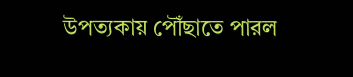উপত্যকায় পৌঁছাতে পারল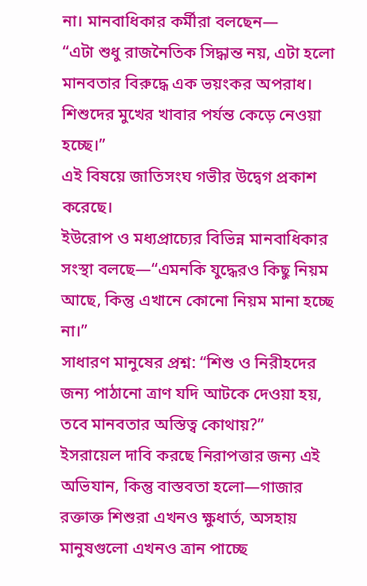না। মানবাধিকার কর্মীরা বলছেন—
“এটা শুধু রাজনৈতিক সিদ্ধান্ত নয়, এটা হলো মানবতার বিরুদ্ধে এক ভয়ংকর অপরাধ। শিশুদের মুখের খাবার পর্যন্ত কেড়ে নেওয়া হচ্ছে।”
এই বিষয়ে জাতিসংঘ গভীর উদ্বেগ প্রকাশ করেছে।
ইউরোপ ও মধ্যপ্রাচ্যের বিভিন্ন মানবাধিকার সংস্থা বলছে—“এমনকি যুদ্ধেরও কিছু নিয়ম আছে, কিন্তু এখানে কোনো নিয়ম মানা হচ্ছে না।”
সাধারণ মানুষের প্রশ্ন: “শিশু ও নিরীহদের জন্য পাঠানো ত্রাণ যদি আটকে দেওয়া হয়, তবে মানবতার অস্তিত্ব কোথায়?”
ইসরায়েল দাবি করছে নিরাপত্তার জন্য এই অভিযান, কিন্তু বাস্তবতা হলো—গাজার রক্তাক্ত শিশুরা এখনও ক্ষুধার্ত, অসহায় মানুষগুলো এখনও ত্রান পাচ্ছে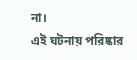না।
এই ঘটনায় পরিষ্কার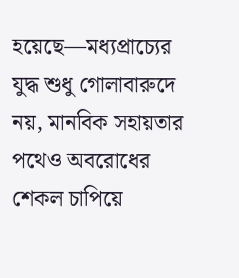হয়েছে—মধ্যপ্রাচ্যের যুদ্ধ শুধু গোলাবারুদে নয়, মানবিক সহায়তার পথেও অবরোধের শেকল চাপিয়ে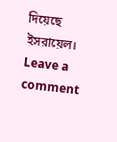দিয়েছে ইসরায়েল।
Leave a comment